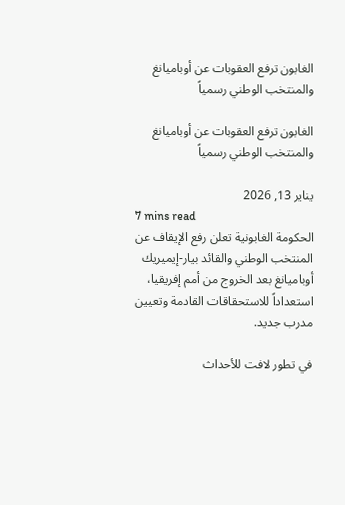الغابون ترفع العقوبات عن أوباميانغ والمنتخب الوطني رسمياً

الغابون ترفع العقوبات عن أوباميانغ والمنتخب الوطني رسمياً

يناير 13, 2026
7 mins read
الحكومة الغابونية تعلن رفع الإيقاف عن المنتخب الوطني والقائد بيار-إيميريك أوباميانغ بعد الخروج من أمم إفريقيا، استعداداً للاستحقاقات القادمة وتعيين مدرب جديد.

في تطور لافت للأحداث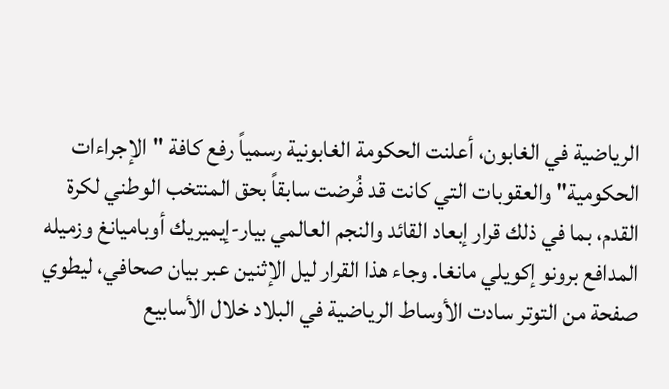الرياضية في الغابون، أعلنت الحكومة الغابونية رسمياً رفع كافة "الإجراءات الحكومية" والعقوبات التي كانت قد فُرضت سابقاً بحق المنتخب الوطني لكرة القدم، بما في ذلك قرار إبعاد القائد والنجم العالمي بيار-إيميريك أوباميانغ وزميله المدافع برونو إكويلي مانغا. وجاء هذا القرار ليل الإثنين عبر بيان صحافي، ليطوي صفحة من التوتر سادت الأوساط الرياضية في البلاد خلال الأسابيع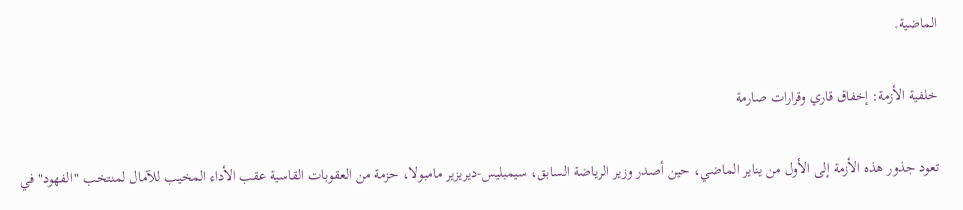الماضية.

خلفية الأزمة: إخفاق قاري وقرارات صارمة

تعود جذور هذه الأزمة إلى الأول من يناير الماضي، حين أصدر وزير الرياضة السابق، سيمبليس-ديريزير مامبولا، حزمة من العقوبات القاسية عقب الأداء المخيب للآمال لمنتخب "الفهود" في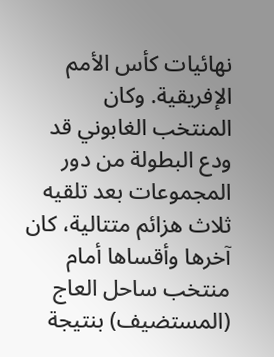نهائيات كأس الأمم الإفريقية. وكان المنتخب الغابوني قد ودع البطولة من دور المجموعات بعد تلقيه ثلاث هزائم متتالية، كان آخرها وأقساها أمام منتخب ساحل العاج (المستضيف) بنتيجة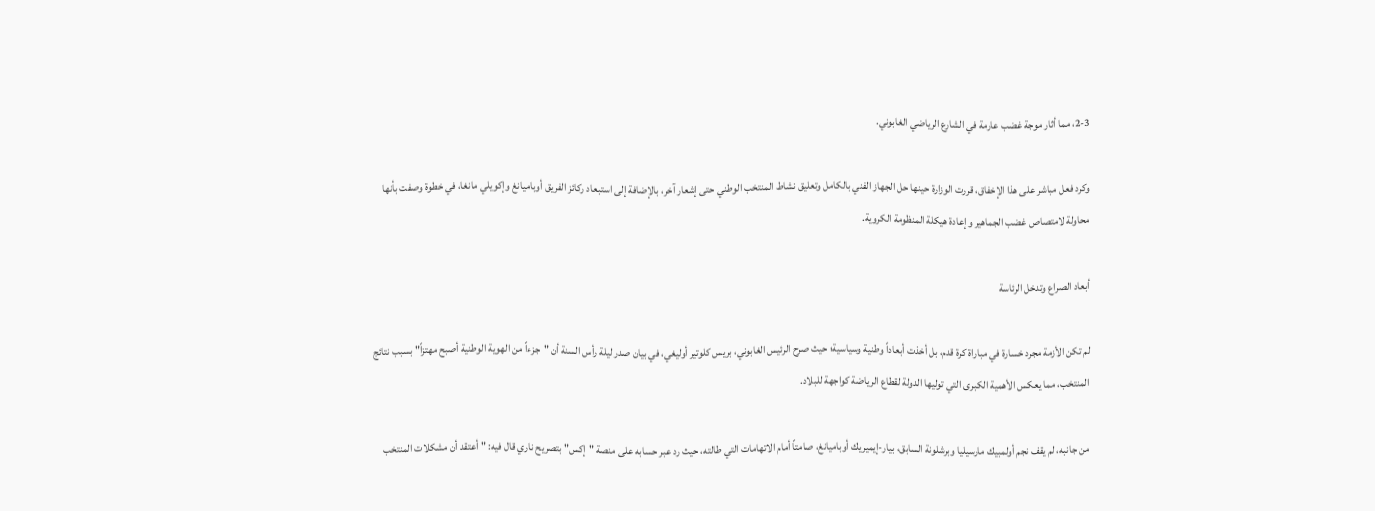2-3، مما أثار موجة غضب عارمة في الشارع الرياضي الغابوني.

وكرد فعل مباشر على هذا الإخفاق، قررت الوزارة حينها حل الجهاز الفني بالكامل وتعليق نشاط المنتخب الوطني حتى إشعار آخر، بالإضافة إلى استبعاد ركائز الفريق أوباميانغ وإكويلي مانغا، في خطوة وصفت بأنها محاولة لامتصاص غضب الجماهير وإعادة هيكلة المنظومة الكروية.

أبعاد الصراع وتدخل الرئاسة

لم تكن الأزمة مجرد خسارة في مباراة كرة قدم، بل أخذت أبعاداً وطنية وسياسية؛ حيث صرح الرئيس الغابوني، بريس كلوتير أوليغي، في بيان صدر ليلة رأس السنة أن "جزءاً من الهوية الوطنية أصبح مهتزاً" بسبب نتائج المنتخب، مما يعكس الأهمية الكبرى التي توليها الدولة لقطاع الرياضة كواجهة للبلاد.

من جانبه، لم يقف نجم أولمبيك مارسيليا وبرشلونة السابق، بيار-إيميريك أوباميانغ، صامتاً أمام الاتهامات التي طالته، حيث رد عبر حسابه على منصة "إكس" بتصريح ناري قال فيه: "أعتقد أن مشكلات المنتخب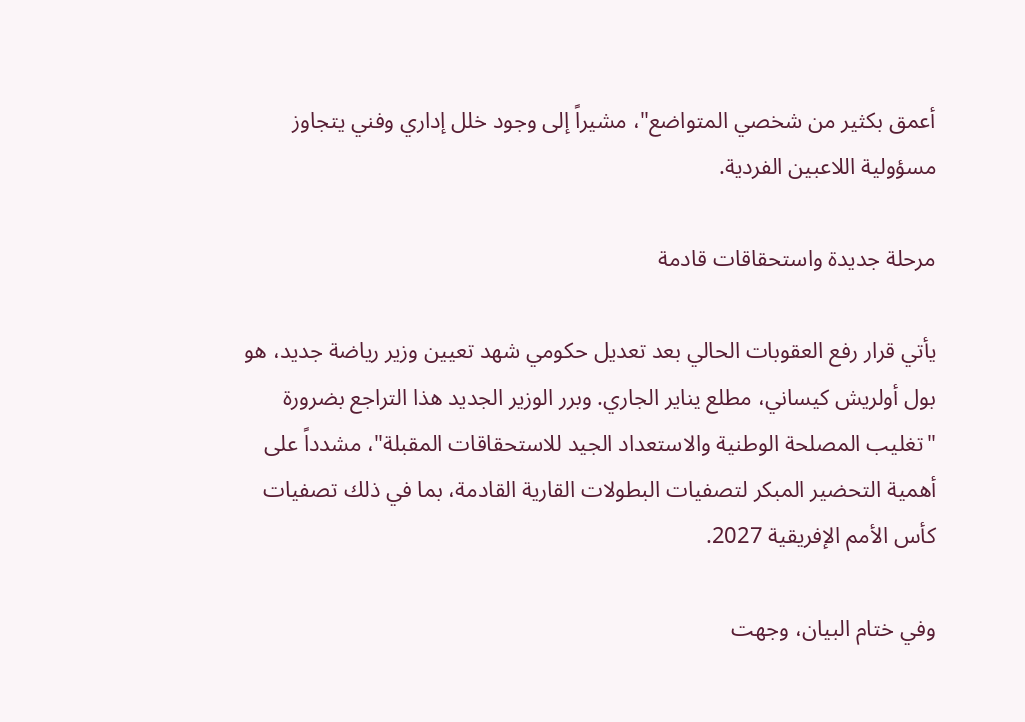أعمق بكثير من شخصي المتواضع"، مشيراً إلى وجود خلل إداري وفني يتجاوز مسؤولية اللاعبين الفردية.

مرحلة جديدة واستحقاقات قادمة

يأتي قرار رفع العقوبات الحالي بعد تعديل حكومي شهد تعيين وزير رياضة جديد، هو بول أولريش كيساني، مطلع يناير الجاري. وبرر الوزير الجديد هذا التراجع بضرورة "تغليب المصلحة الوطنية والاستعداد الجيد للاستحقاقات المقبلة"، مشدداً على أهمية التحضير المبكر لتصفيات البطولات القارية القادمة، بما في ذلك تصفيات كأس الأمم الإفريقية 2027.

وفي ختام البيان، وجهت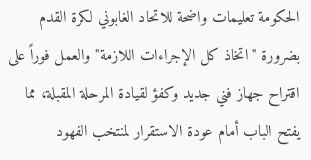الحكومة تعليمات واضحة للاتحاد الغابوني لكرة القدم بضرورة "اتخاذ كل الإجراءات اللازمة" والعمل فوراً على اقتراح جهاز فني جديد وكفؤ لقيادة المرحلة المقبلة، مما يفتح الباب أمام عودة الاستقرار لمنتخب الفهود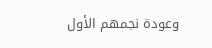وعودة نجمهم الأول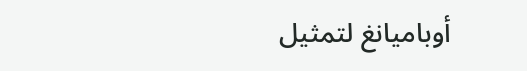أوباميانغ لتمثيل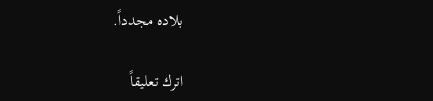بلاده مجدداً.

اترك تعليقاً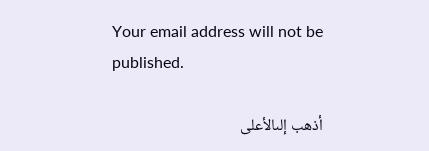Your email address will not be published.

أذهب إلىالأعلى